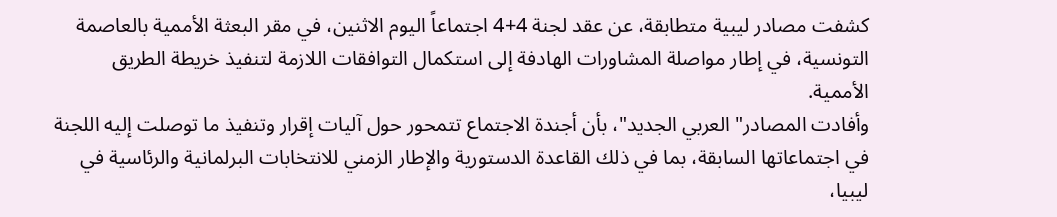كشفت مصادر ليبية متطابقة، عن عقد لجنة 4+4 اجتماعاً اليوم الاثنين، في مقر البعثة الأممية بالعاصمة التونسية، في إطار مواصلة المشاورات الهادفة إلى استكمال التوافقات اللازمة لتنفيذ خريطة الطريق الأممية.
وأفادت المصادر" العربي الجديد"، بأن أجندة الاجتماع تتمحور حول آليات إقرار وتنفيذ ما توصلت إليه اللجنة في اجتماعاتها السابقة، بما في ذلك القاعدة الدستورية والإطار الزمني للانتخابات البرلمانية والرئاسية في ليبيا،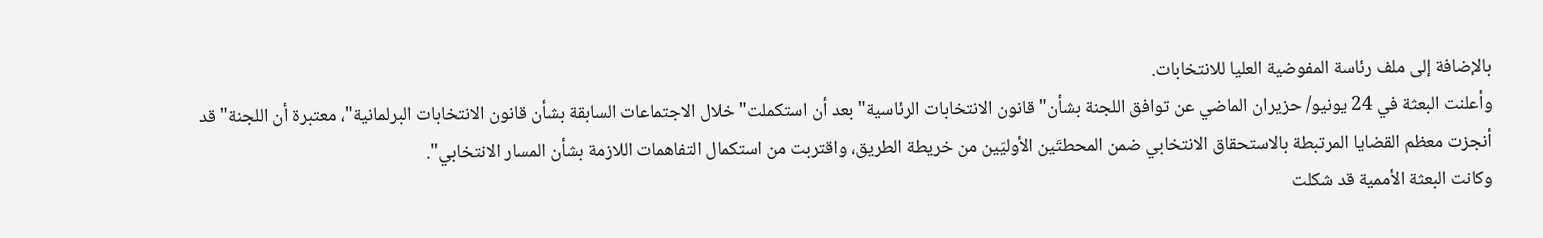بالإضافة إلى ملف رئاسة المفوضية العليا للانتخابات.
وأعلنت البعثة في 24 يونيو/ حزيران الماضي عن توافق اللجنة بشأن" قانون الانتخابات الرئاسية" بعد أن استكملت" خلال الاجتماعات السابقة بشأن قانون الانتخابات البرلمانية"، معتبرة أن اللجنة" قد أنجزت معظم القضايا المرتبطة بالاستحقاق الانتخابي ضمن المحطتَين الأوليَين من خريطة الطريق، واقتربت من استكمال التفاهمات اللازمة بشأن المسار الانتخابي".
وكانت البعثة الأممية قد شكلت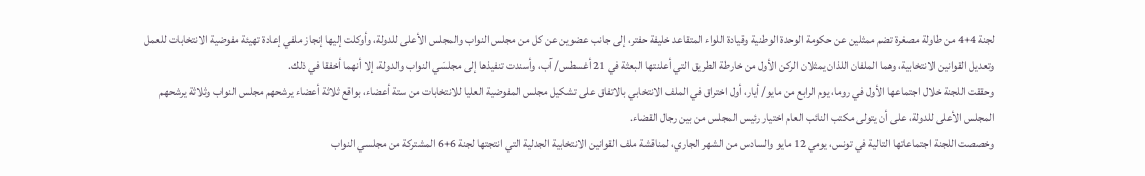لجنة 4+4 من طاولة مصغرة تضم ممثلين عن حكومة الوحدة الوطنية وقيادة اللواء المتقاعد خليفة حفتر، إلى جانب عضوين عن كل من مجلس النواب والمجلس الأعلى للدولة، وأوكلت إليها إنجاز ملفي إعادة تهيئة مفوضية الانتخابات للعمل وتعديل القوانين الانتخابية، وهما الملفان اللذان يمثلان الركن الأول من خارطة الطريق التي أعلنتها البعثة في 21 أغسطس/ آب، وأسندت تنفيذها إلى مجلسَي النواب والدولة، إلا أنهما أخفقا في ذلك.
وحققت اللجنة خلال اجتماعها الأول في روما، يوم الرابع من مايو/ أيار، أول اختراق في الملف الانتخابي بالاتفاق على تشكيل مجلس المفوضية العليا للانتخابات من ستة أعضاء، بواقع ثلاثة أعضاء يرشحهم مجلس النواب وثلاثة يرشحهم المجلس الأعلى للدولة، على أن يتولى مكتب النائب العام اختيار رئيس المجلس من بين رجال القضاء.
وخصصت اللجنة اجتماعاتها التالية في تونس، يومي 12 مايو والسادس من الشهر الجاري، لمناقشة ملف القوانين الانتخابية الجدلية التي انتجتها لجنة 6+6 المشتركة من مجلسي النواب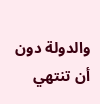والدولة دون أن تنتهي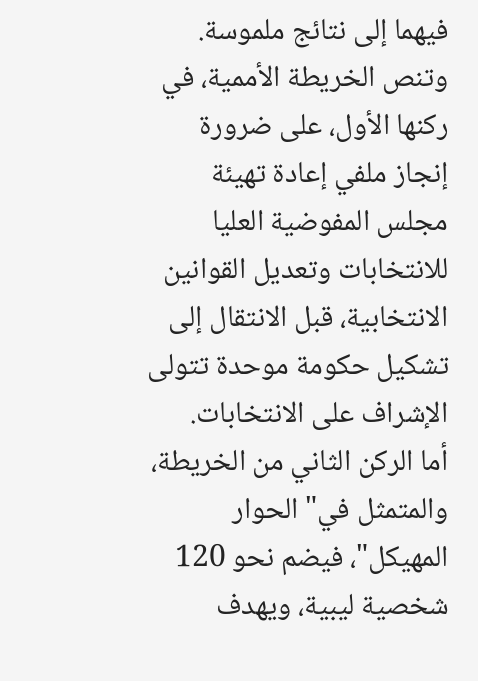فيهما إلى نتائج ملموسة.
وتنص الخريطة الأممية، في ركنها الأول، على ضرورة إنجاز ملفي إعادة تهيئة مجلس المفوضية العليا للانتخابات وتعديل القوانين الانتخابية، قبل الانتقال إلى تشكيل حكومة موحدة تتولى الإشراف على الانتخابات.
أما الركن الثاني من الخريطة، والمتمثل في" الحوار المهيكل"، فيضم نحو 120 شخصية ليبية، ويهدف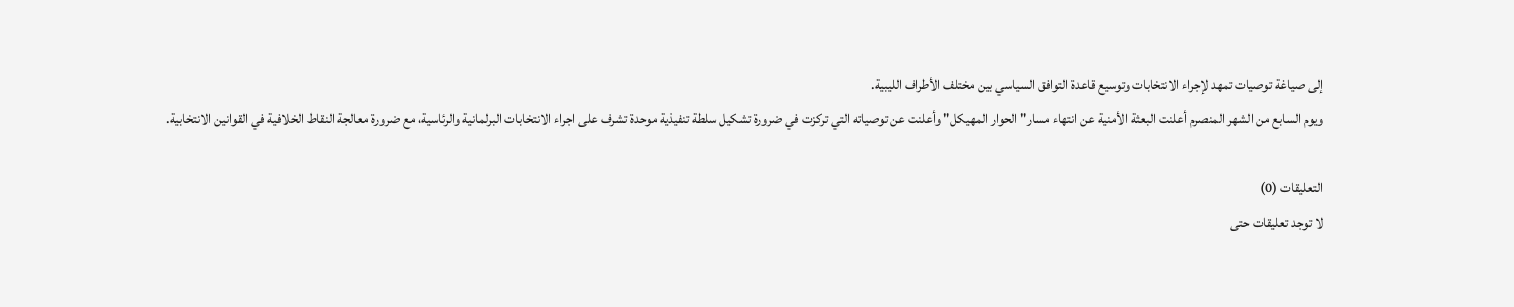إلى صياغة توصيات تمهد لإجراء الانتخابات وتوسيع قاعدة التوافق السياسي بين مختلف الأطراف الليبية.
ويوم السابع من الشهر المنصرم أعلنت البعثة الأمنية عن انتهاء مسار" الحوار المهيكل" وأعلنت عن توصياته التي تركزت في ضرورة تشكيل سلطة تنفيذية موحدة تشرف على اجراء الانتخابات البرلمانية والرئاسية، مع ضرورة معالجة النقاط الخلافية في القوانين الانتخابية.

التعليقات (0)
لا توجد تعليقات حتى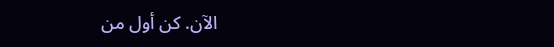الآن. كن أول من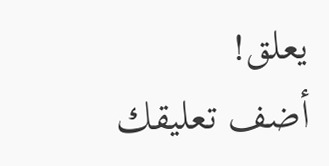يعلق!
أضف تعليقك